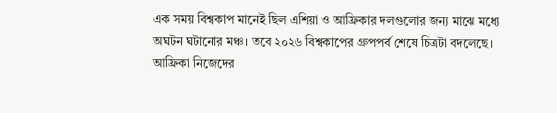এক সময় বিশ্বকাপ মানেই ছিল এশিয়া ও আফ্রিকার দলগুলোর জন্য মাঝে মধ্যে অঘটন ঘটানোর মঞ্চ। তবে ২০২৬ বিশ্বকাপের গ্রুপপর্ব শেষে চিত্রটা বদলেছে। আফ্রিকা নিজেদের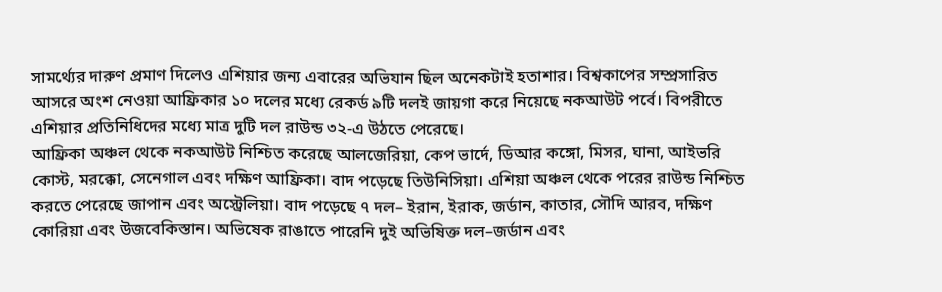সামর্থ্যের দারুণ প্রমাণ দিলেও এশিয়ার জন্য এবারের অভিযান ছিল অনেকটাই হতাশার। বিশ্বকাপের সম্প্রসারিত আসরে অংশ নেওয়া আফ্রিকার ১০ দলের মধ্যে রেকর্ড ৯টি দলই জায়গা করে নিয়েছে নকআউট পর্বে। বিপরীতে এশিয়ার প্রতিনিধিদের মধ্যে মাত্র দুটি দল রাউন্ড ৩২-এ উঠতে পেরেছে।
আফ্রিকা অঞ্চল থেকে নকআউট নিশ্চিত করেছে আলজেরিয়া, কেপ ভার্দে, ডিআর কঙ্গো, মিসর, ঘানা, আইভরি কোস্ট, মরক্কো, সেনেগাল এবং দক্ষিণ আফ্রিকা। বাদ পড়েছে তিউনিসিয়া। এশিয়া অঞ্চল থেকে পরের রাউন্ড নিশ্চিত করতে পেরেছে জাপান এবং অস্ট্রেলিয়া। বাদ পড়েছে ৭ দল– ইরান, ইরাক, জর্ডান, কাতার, সৌদি আরব, দক্ষিণ কোরিয়া এবং উজবেকিস্তান। অভিষেক রাঙাতে পারেনি দুই অভিষিক্ত দল–জর্ডান এবং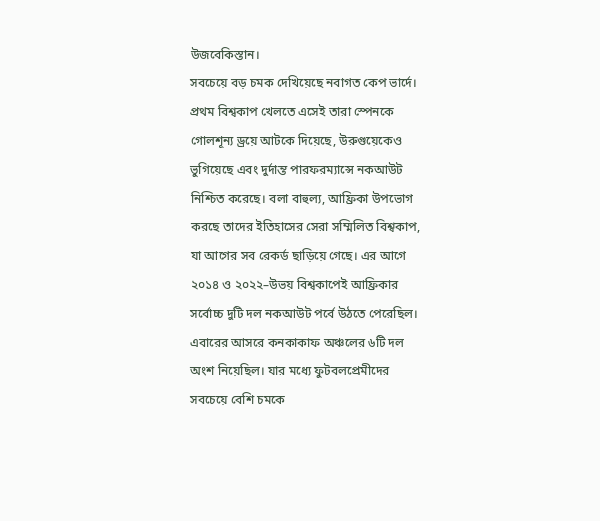উজবেকিস্তান।
সবচেয়ে বড় চমক দেখিয়েছে নবাগত কেপ ভার্দে। প্রথম বিশ্বকাপ খেলতে এসেই তারা স্পেনকে গোলশূন্য ড্রয়ে আটকে দিয়েছে, উরুগুয়েকেও ভুগিয়েছে এবং দুর্দান্ত পারফরম্যান্সে নকআউট নিশ্চিত করেছে। বলা বাহুল্য, আফ্রিকা উপভোগ করছে তাদের ইতিহাসের সেরা সম্মিলিত বিশ্বকাপ, যা আগের সব রেকর্ড ছাড়িয়ে গেছে। এর আগে ২০১৪ ও ২০২২–উভয় বিশ্বকাপেই আফ্রিকার সর্বোচ্চ দুটি দল নকআউট পর্বে উঠতে পেরেছিল।
এবারের আসরে কনকাকাফ অঞ্চলের ৬টি দল অংশ নিয়েছিল। যার মধ্যে ফুটবলপ্রেমীদের সবচেয়ে বেশি চমকে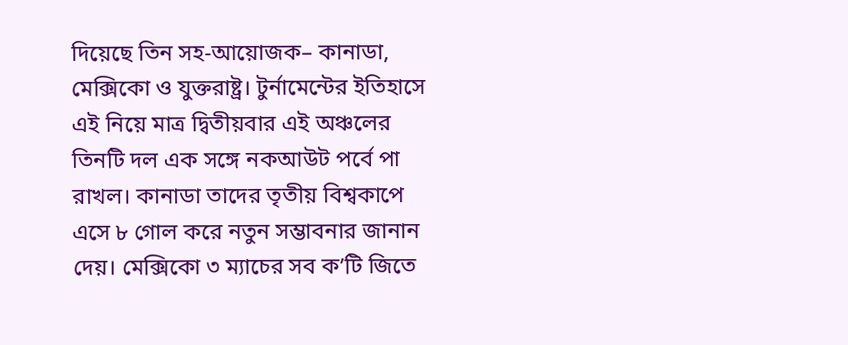দিয়েছে তিন সহ-আয়োজক– কানাডা, মেক্সিকো ও যুক্তরাষ্ট্র। টুর্নামেন্টের ইতিহাসে এই নিয়ে মাত্র দ্বিতীয়বার এই অঞ্চলের তিনটি দল এক সঙ্গে নকআউট পর্বে পা রাখল। কানাডা তাদের তৃতীয় বিশ্বকাপে এসে ৮ গোল করে নতুন সম্ভাবনার জানান দেয়। মেক্সিকো ৩ ম্যাচের সব ক’টি জিতে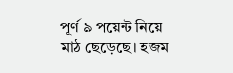পূর্ণ ৯ পয়েন্ট নিয়ে মাঠ ছেড়েছে। হজম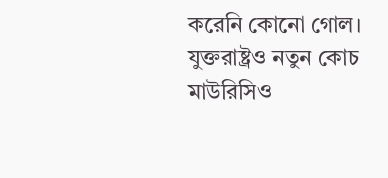করেনি কোনো গোল।
যুক্তরাষ্ট্রও নতুন কোচ মাউরিসিও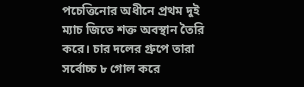পচেত্তিনোর অধীনে প্রথম দুই ম্যাচ জিতে শক্ত অবস্থান তৈরি করে। চার দলের গ্রুপে তারা সর্বোচ্চ ৮ গোল করে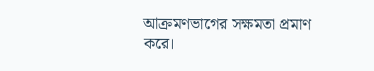আক্রমণভাগের সক্ষমতা প্রমাণ করে।